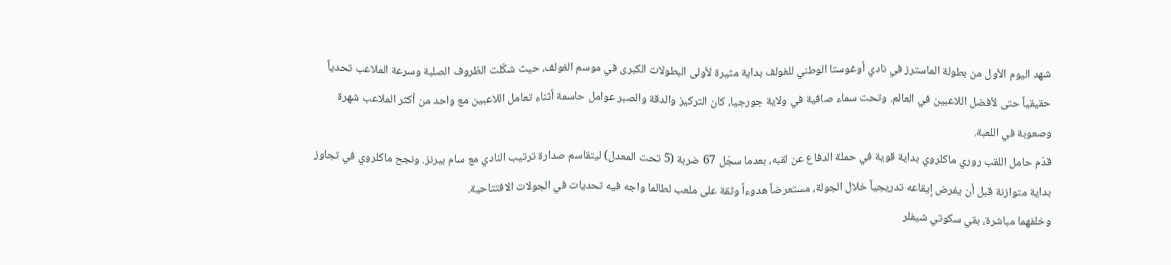شهد اليوم الأول من بطولة الماسترز في نادي أوغوستا الوطني للغولف بداية مثيرة لأولى البطولات الكبرى في موسم الغولف، حيث شكّلت الظروف الصلبة وسرعة الملاعب تحدياً حقيقياً حتى لأفضل اللاعبين في العالم. وتحت سماء صافية في ولاية جورجيا، كان التركيز والدقة والصبر عوامل حاسمة أثناء تعامل اللاعبين مع واحد من أكثر الملاعب شهرة وصعوبة في اللعبة.
قدّم حامل اللقب روري ماكلروي بداية قوية في حملة الدفاع عن لقبه، بعدما سجّل 67 ضربة (5 تحت المعدل) ليتقاسم صدارة ترتيب النادي مع سام بيرنز. ونجح ماكلروي في تجاوز بداية متوازنة قبل أن يفرض إيقاعه تدريجياً خلال الجولة، مستعرضاً هدوءاً وثقة على ملعب لطالما واجه فيه تحديات في الجولات الافتتاحية.
وخلفهما مباشرة، بقي سكوتي شيفلر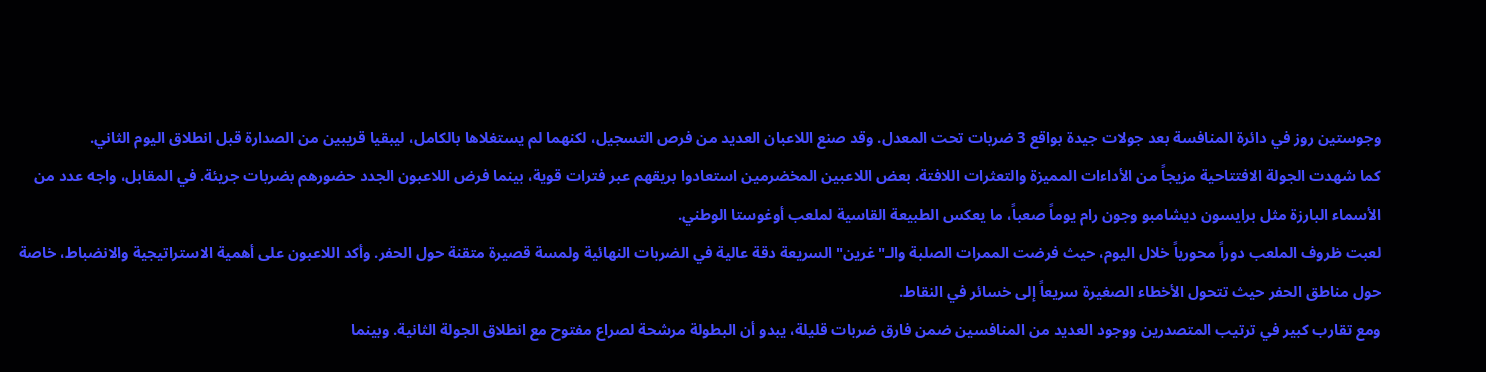وجوستين روز في دائرة المنافسة بعد جولات جيدة بواقع 3 ضربات تحت المعدل. وقد صنع اللاعبان العديد من فرص التسجيل، لكنهما لم يستغلاها بالكامل، ليبقيا قريبين من الصدارة قبل انطلاق اليوم الثاني.
كما شهدت الجولة الافتتاحية مزيجاً من الأداءات المميزة والتعثرات اللافتة. بعض اللاعبين المخضرمين استعادوا بريقهم عبر فترات قوية، بينما فرض اللاعبون الجدد حضورهم بضربات جريئة. في المقابل، واجه عدد من الأسماء البارزة مثل برايسون ديشامبو وجون رام يوماً صعباً، ما يعكس الطبيعة القاسية لملعب أوغوستا الوطني.
لعبت ظروف الملعب دوراً محورياً خلال اليوم، حيث فرضت الممرات الصلبة والـ"غرين" السريعة دقة عالية في الضربات النهائية ولمسة قصيرة متقنة حول الحفر. وأكد اللاعبون على أهمية الاستراتيجية والانضباط، خاصة حول مناطق الحفر حيث تتحول الأخطاء الصغيرة سريعاً إلى خسائر في النقاط.
ومع تقارب كبير في ترتيب المتصدرين ووجود العديد من المنافسين ضمن فارق ضربات قليلة، يبدو أن البطولة مرشحة لصراع مفتوح مع انطلاق الجولة الثانية. وبينما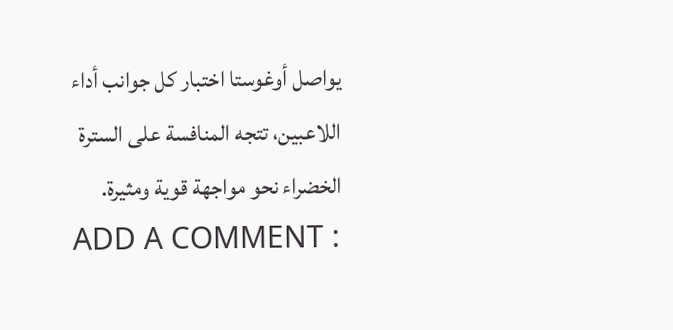يواصل أوغوستا اختبار كل جوانب أداء اللاعبين، تتجه المنافسة على السترة الخضراء نحو مواجهة قوية ومثيرة.
ADD A COMMENT :